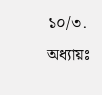১০/৩. অধ্যায়ঃ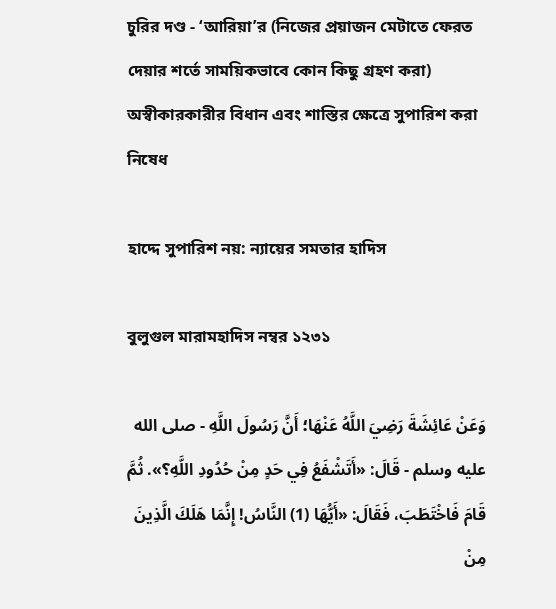চুরির দণ্ড - ‘আরিয়া’র (নিজের প্রয়াজন মেটাতে ফেরত দেয়ার শর্তে সাময়িকভাবে কোন কিছু গ্ৰহণ করা) অস্বীকারকারীর বিধান এবং শাস্তির ক্ষেত্রে সুপারিশ করা নিষেধ

হাদ্দে সুপারিশ নয়: ন্যায়ের সমতার হাদিস

বুলুগুল মারামহাদিস নম্বর ১২৩১

وَعَنْ عَائِشَةَ رَضِيَ اللَّهُ عَنْهَا؛ أَنَّ رَسُولَ اللَّهِ - صلى الله عليه وسلم - قَالَ: «أَتَشْفَعُ فِي حَدٍ مِنْ حُدُودِ اللَّهِ؟». ثُمَّ قَامَ فَاخْتَطَبَ، فَقَالَ: «أَيُّهَا (1) النَّاسُ! إِنَّمَا هَلَكَ الَّذِينَ مِنْ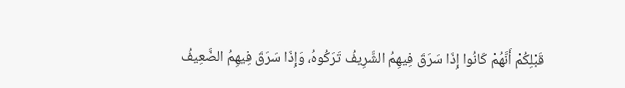قَبْلِكُمْ أَنَّهُمْ كَانُوا إِذَا سَرَقَ فِيهِمُ الشَّرِيفُ تَرَكُوهُ، وَإِذَا سَرَقَ فِيهِمُ الضَّعِيفُ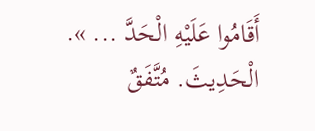أَقَامُوا عَلَيْهِ الْحَدَّ ... ». الْحَدِيثَ. مُتَّفَقٌ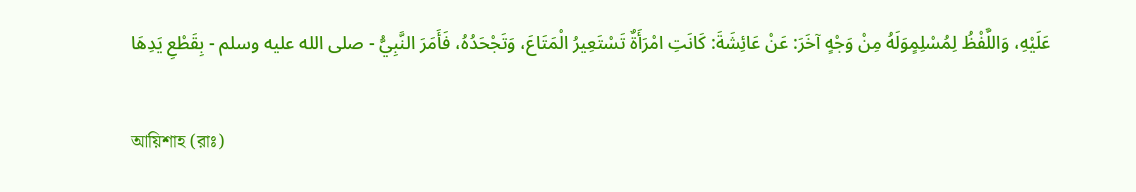عَلَيْهِ، وَاللَّفْظُ لِمُسْلِمٍوَلَهُ مِنْ وَجْهٍ آخَرَ: عَنْ عَائِشَةَ: كَانَتِ امْرَأَةٌ تَسْتَعِيرُ الْمَتَاعَ، وَتَجْحَدُهُ، فَأَمَرَ النَّبِيُّ - صلى الله عليه وسلم - بِقَطْعِ يَدِهَا

আয়িশাহ (রাঃ)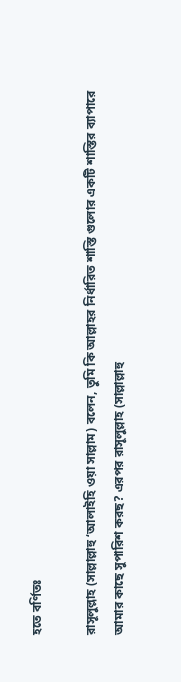হতে বর্ণিতঃ

রাসূলুল্লাহ (সাল্লাল্লাহু ‘আলাইহি ওয়া সাল্লাম) বলেন, তুমি কি আল্লাহর নির্ধারিত শাস্তি গুলোর একটি শাস্তির ব্যাপারে আমার কাছে সুপারিশ করছ? এরপর রাসূলুল্লাহ (সাল্লাল্লাহু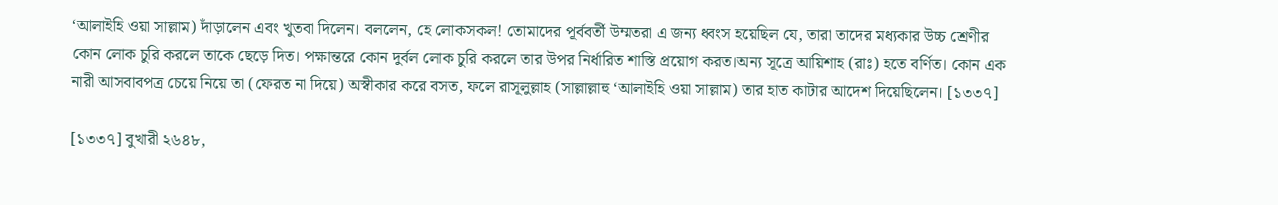‘আলাইহি ওয়া সাল্লাম) দাঁড়ালেন এবং খুতবা দিলেন। বললেন, হে লোকসকল! তোমাদের পূর্ববর্তী উম্মতরা এ জন্য ধ্বংস হয়েছিল যে, তারা তাদের মধ্যকার উচ্চ শ্রেণীর কোন লোক চুরি করলে তাকে ছেড়ে দিত। পক্ষান্তরে কোন দুর্বল লোক চুরি করলে তার উপর নির্ধারিত শাস্তি প্রয়োগ করত।অন্য সূত্রে আয়িশাহ (রাঃ) হতে বর্ণিত। কোন এক নারী আসবাবপত্র চেয়ে নিয়ে তা (ফেরত না দিয়ে) অস্বীকার করে বসত, ফলে রাসূলুল্লাহ (সাল্লাল্লাহু ‘আলাইহি ওয়া সাল্লাম) তার হাত কাটার আদেশ দিয়েছিলেন। [১৩৩৭]

[১৩৩৭] বুখারী ২৬৪৮,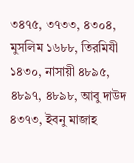৩৪৭৫, ৩৭৩৩, ৪৩০৪, মুসলিম ১৬৮৮, তিরমিযী ১৪৩০, নাসায়ী ৪৮৯৫, ৪৮৯৭, ৪৮৯৮, আবু দাউদ ৪৩৭৩, ইবনু মাজাহ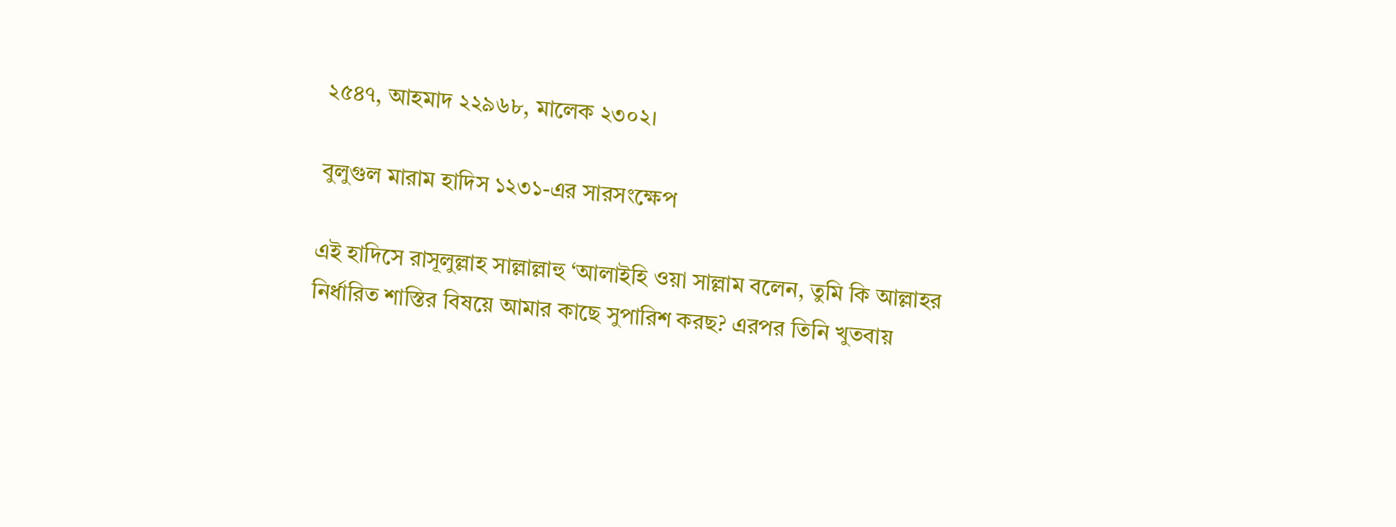২৫৪৭, আহমাদ ২২৯৬৮, মালেক ২৩০২।

বুলুগুল মারাম হাদিস ১২৩১-এর সারসংক্ষেপ

এই হাদিসে রাসূলুল্লাহ সাল্লাল্লাহু ‘আলাইহি ওয়া সাল্লাম বলেন, তুমি কি আল্লাহর নির্ধারিত শাস্তির বিষয়ে আমার কাছে সুপারিশ করছ? এরপর তিনি খুতবায়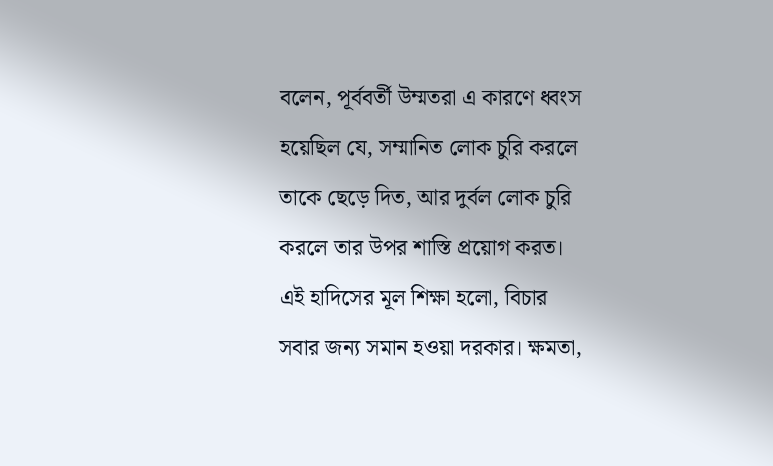বলেন, পূর্ববর্তী উম্মতরা এ কারণে ধ্বংস হয়েছিল যে, সম্মানিত লোক চুরি করলে তাকে ছেড়ে দিত, আর দুর্বল লোক চুরি করলে তার উপর শাস্তি প্রয়োগ করত। এই হাদিসের মূল শিক্ষা হলো, বিচার সবার জন্য সমান হওয়া দরকার। ক্ষমতা,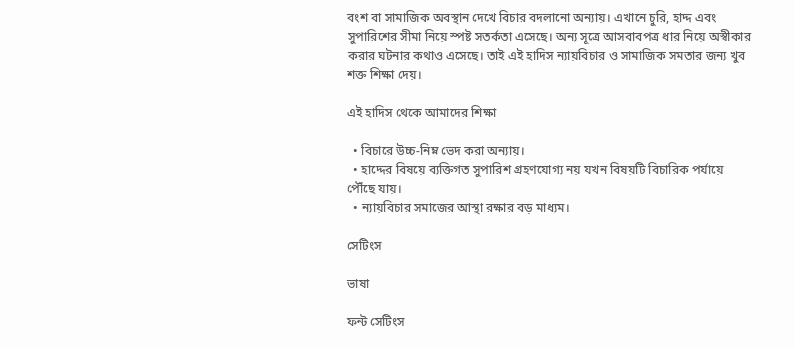বংশ বা সামাজিক অবস্থান দেখে বিচার বদলানো অন্যায়। এখানে চুরি, হাদ্দ এবং সুপারিশের সীমা নিয়ে স্পষ্ট সতর্কতা এসেছে। অন্য সূত্রে আসবাবপত্র ধার নিয়ে অস্বীকার করার ঘটনার কথাও এসেছে। তাই এই হাদিস ন্যায়বিচার ও সামাজিক সমতার জন্য খুব শক্ত শিক্ষা দেয়।

এই হাদিস থেকে আমাদের শিক্ষা

  • বিচারে উচ্চ-নিম্ন ভেদ করা অন্যায়।
  • হাদ্দের বিষয়ে ব্যক্তিগত সুপারিশ গ্রহণযোগ্য নয় যখন বিষয়টি বিচারিক পর্যায়ে পৌঁছে যায়।
  • ন্যায়বিচার সমাজের আস্থা রক্ষার বড় মাধ্যম।

সেটিংস

ভাষা

ফন্ট সেটিংস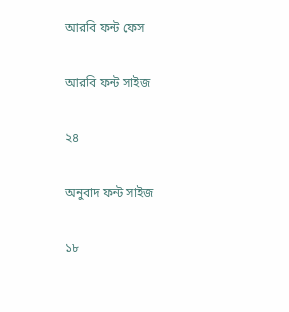আরবি ফন্ট ফেস

আরবি ফন্ট সাইজ

২৪

অনুবাদ ফন্ট সাইজ

১৮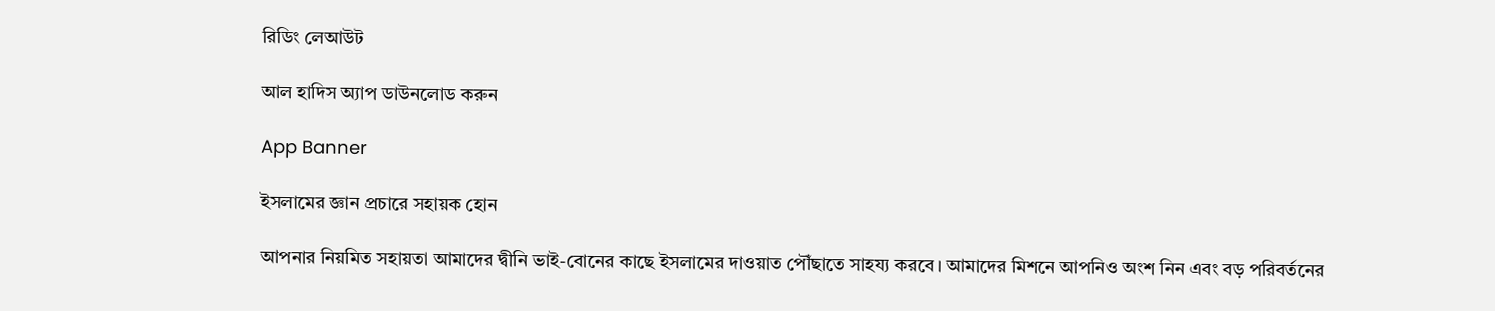রিডিং লেআউট

আল হাদিস অ্যাপ ডাউনলোড করুন

App Banner

ইসলামের জ্ঞান প্রচারে সহায়ক হোন

আপনার নিয়মিত সহায়তা আমাদের দ্বীনি ভাই-বোনের কাছে ইসলামের দাওয়াত পৌঁছাতে সাহয্য করবে। আমাদের মিশনে আপনিও অংশ নিন এবং বড় পরিবর্তনের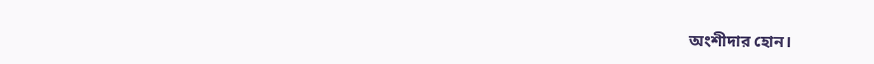অংশীদার হোন।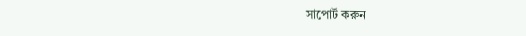সাপোর্ট করুন